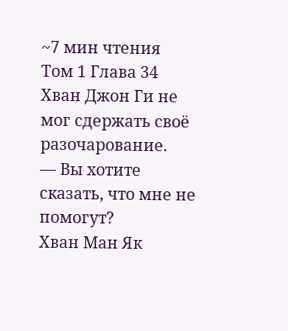~7 мин чтения
Том 1 Глава 34
Хван Джон Ги не мог сдержать своё разочарование.
— Вы хотите сказать, что мне не помогут?
Хван Ман Як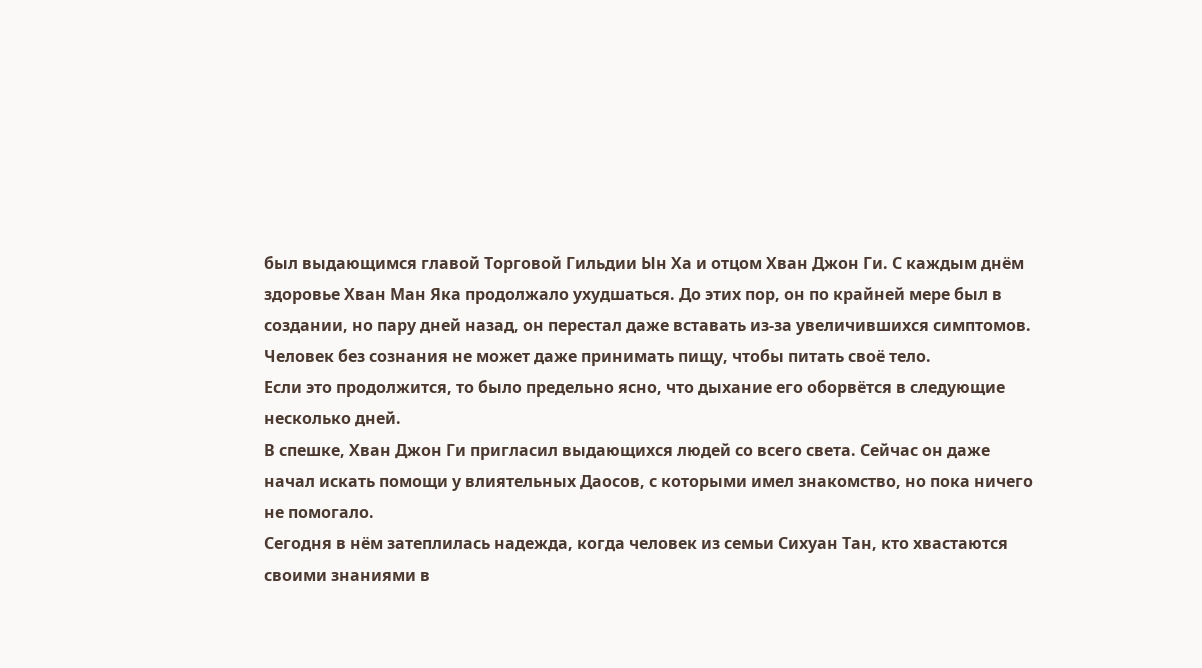был выдающимся главой Торговой Гильдии Ын Ха и отцом Хван Джон Ги. С каждым днём здоровье Хван Ман Яка продолжало ухудшаться. До этих пор, он по крайней мере был в создании, но пару дней назад, он перестал даже вставать из-за увеличившихся симптомов.
Человек без сознания не может даже принимать пищу, чтобы питать своё тело.
Если это продолжится, то было предельно ясно, что дыхание его оборвётся в следующие несколько дней.
В спешке, Хван Джон Ги пригласил выдающихся людей со всего света. Сейчас он даже начал искать помощи у влиятельных Даосов, с которыми имел знакомство, но пока ничего не помогало.
Сегодня в нём затеплилась надежда, когда человек из семьи Сихуан Тан, кто хвастаются своими знаниями в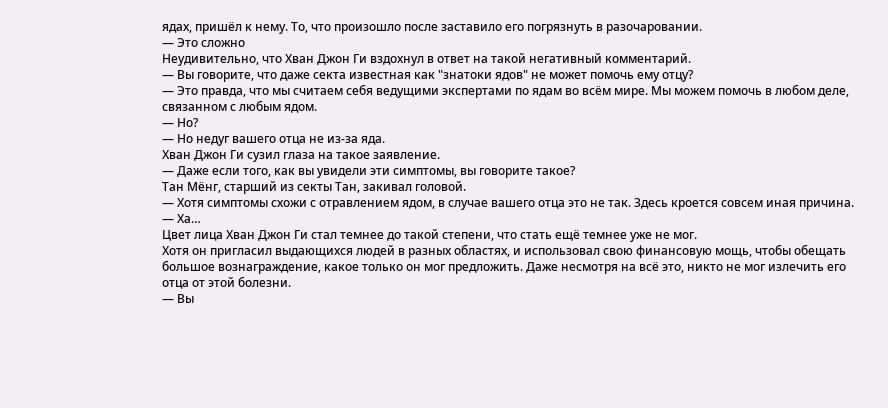ядах, пришёл к нему. То, что произошло после заставило его погрязнуть в разочаровании.
— Это сложно
Неудивительно, что Хван Джон Ги вздохнул в ответ на такой негативный комментарий.
— Вы говорите, что даже секта известная как "знатоки ядов" не может помочь ему отцу?
— Это правда, что мы считаем себя ведущими экспертами по ядам во всём мире. Мы можем помочь в любом деле, связанном с любым ядом.
— Но?
— Но недуг вашего отца не из-за яда.
Хван Джон Ги сузил глаза на такое заявление.
— Даже если того, как вы увидели эти симптомы, вы говорите такое?
Тан Мёнг, старший из секты Тан, закивал головой.
— Хотя симптомы схожи с отравлением ядом, в случае вашего отца это не так. Здесь кроется совсем иная причина.
— Ха…
Цвет лица Хван Джон Ги стал темнее до такой степени, что стать ещё темнее уже не мог.
Хотя он пригласил выдающихся людей в разных областях, и использовал свою финансовую мощь, чтобы обещать большое вознаграждение, какое только он мог предложить. Даже несмотря на всё это, никто не мог излечить его отца от этой болезни.
— Вы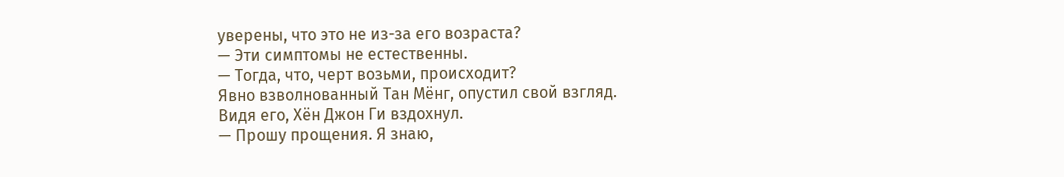уверены, что это не из-за его возраста?
— Эти симптомы не естественны.
— Тогда, что, черт возьми, происходит?
Явно взволнованный Тан Мёнг, опустил свой взгляд.
Видя его, Хён Джон Ги вздохнул.
— Прошу прощения. Я знаю,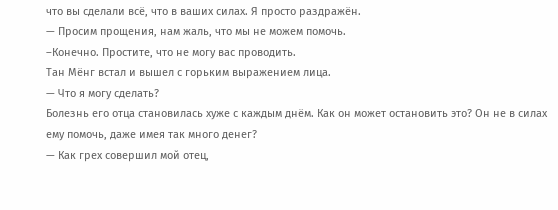что вы сделали всё, что в ваших силах. Я просто раздражён.
— Просим прощения, нам жаль, что мы не можем помочь.
–Конечно. Простите, что не могу вас проводить.
Тан Мёнг встал и вышел с горьким выражением лица.
— Что я могу сделать?
Болезнь его отца становилась хуже с каждым днём. Как он может остановить это? Он не в силах ему помочь, даже имея так много денег?
— Как грех совершил мой отец,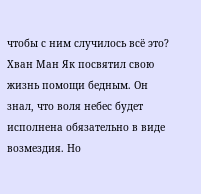чтобы с ним случилось всё это?
Хван Ман Як посвятил свою жизнь помощи бедным. Он знал, что воля небес будет исполнена обязательно в виде возмездия. Но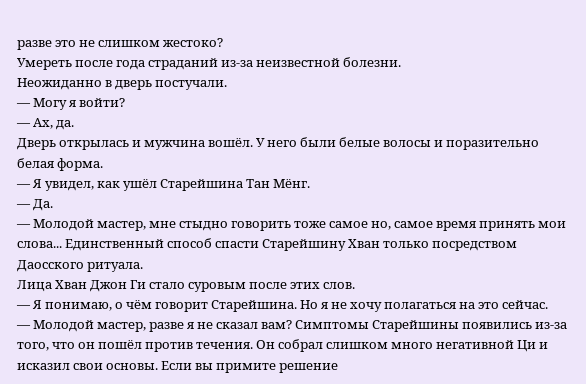разве это не слишком жестоко?
Умереть после года страданий из-за неизвестной болезни.
Неожиданно в дверь постучали.
— Могу я войти?
— Ах, да.
Дверь открылась и мужчина вошёл. У него были белые волосы и поразительно белая форма.
— Я увидел, как ушёл Старейшина Тан Мёнг.
— Да.
— Молодой мастер, мне стыдно говорить тоже самое но, самое время принять мои слова... Единственный способ спасти Старейшину Хван только посредством Даосского ритуала.
Лица Хван Джон Ги стало суровым после этих слов.
— Я понимаю, о чём говорит Старейшина. Но я не хочу полагаться на это сейчас.
— Молодой мастер, разве я не сказал вам? Симптомы Старейшины появились из-за того, что он пошёл против течения. Он собрал слишком много негативной Ци и исказил свои основы. Если вы примите решение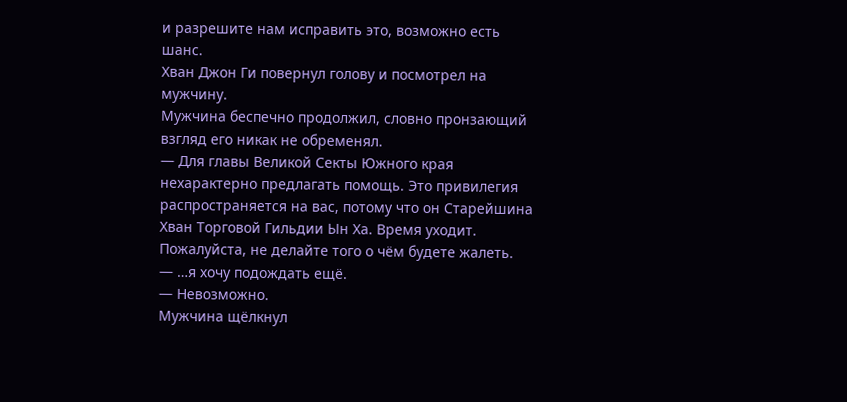и разрешите нам исправить это, возможно есть шанс.
Хван Джон Ги повернул голову и посмотрел на мужчину.
Мужчина беспечно продолжил, словно пронзающий взгляд его никак не обременял.
— Для главы Великой Секты Южного края нехарактерно предлагать помощь. Это привилегия распространяется на вас, потому что он Старейшина Хван Торговой Гильдии Ын Ха. Время уходит. Пожалуйста, не делайте того о чём будете жалеть.
— …я хочу подождать ещё.
— Невозможно.
Мужчина щёлкнул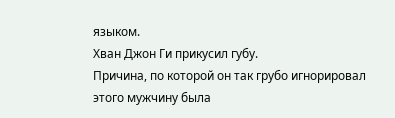языком.
Хван Джон Ги прикусил губу.
Причина, по которой он так грубо игнорировал этого мужчину была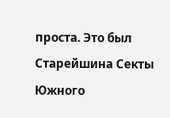проста. Это был Старейшина Секты Южного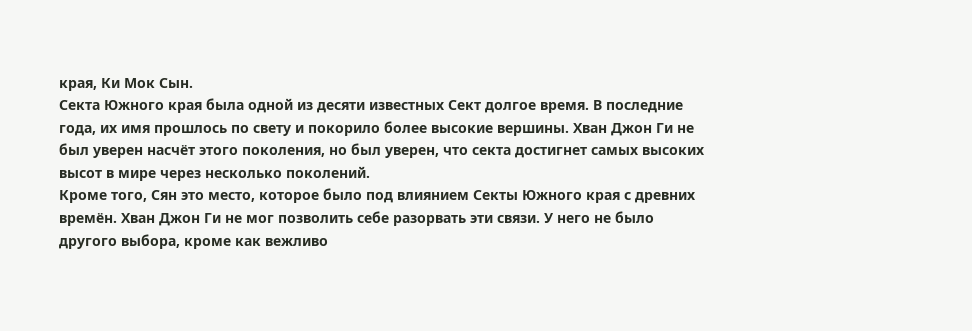края, Ки Мок Сын.
Секта Южного края была одной из десяти известных Сект долгое время. В последние года, их имя прошлось по свету и покорило более высокие вершины. Хван Джон Ги не был уверен насчёт этого поколения, но был уверен, что секта достигнет самых высоких высот в мире через несколько поколений.
Кроме того, Сян это место, которое было под влиянием Секты Южного края с древних времён. Хван Джон Ги не мог позволить себе разорвать эти связи. У него не было другого выбора, кроме как вежливо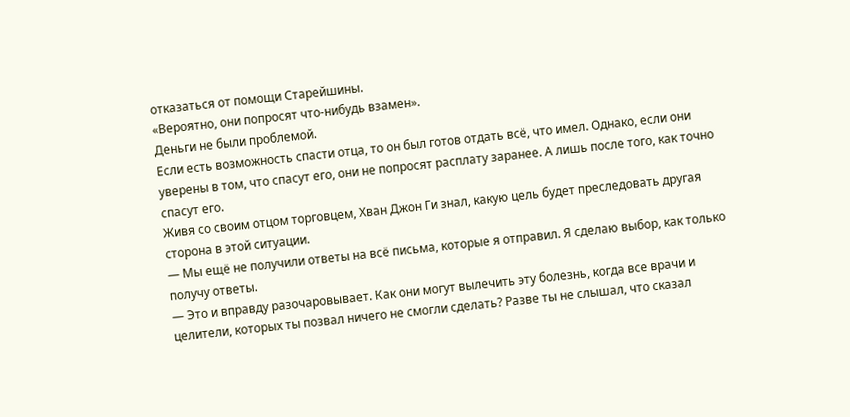отказаться от помощи Старейшины.
«Вероятно, они попросят что-нибудь взамен».
Деньги не были проблемой.
Если есть возможность спасти отца, то он был готов отдать всё, что имел. Однако, если они уверены в том, что спасут его, они не попросят расплату заранее. А лишь после того, как точно спасут его.
Живя со своим отцом торговцем, Хван Джон Ги знал, какую цель будет преследовать другая сторона в этой ситуации.
— Мы ещё не получили ответы на всё письма, которые я отправил. Я сделаю выбор, как только получу ответы.
— Это и вправду разочаровывает. Как они могут вылечить эту болезнь, когда все врачи и целители, которых ты позвал ничего не смогли сделать? Разве ты не слышал, что сказал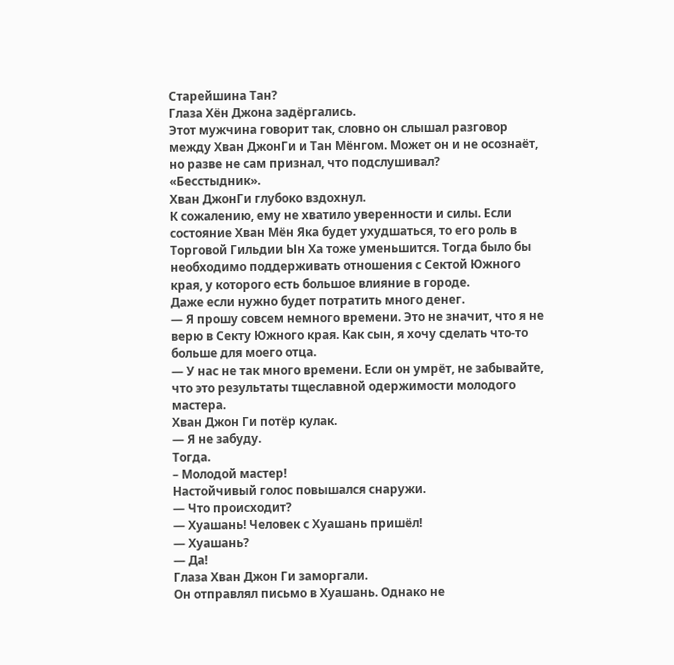Старейшина Тан?
Глаза Хён Джона задёргались.
Этот мужчина говорит так, словно он слышал разговор между Хван ДжонГи и Тан Мёнгом. Может он и не осознаёт, но разве не сам признал, что подслушивал?
«Бесстыдник».
Хван ДжонГи глубоко вздохнул.
К сожалению, ему не хватило уверенности и силы. Если состояние Хван Мён Яка будет ухудшаться, то его роль в Торговой Гильдии Ын Ха тоже уменьшится. Тогда было бы необходимо поддерживать отношения с Сектой Южного края, у которого есть большое влияние в городе.
Даже если нужно будет потратить много денег.
— Я прошу совсем немного времени. Это не значит, что я не верю в Секту Южного края. Как сын, я хочу сделать что-то больше для моего отца.
— У нас не так много времени. Если он умрёт, не забывайте, что это результаты тщеславной одержимости молодого мастера.
Хван Джон Ги потёр кулак.
— Я не забуду.
Тогда.
– Молодой мастер!
Настойчивый голос повышался снаружи.
— Что происходит?
— Хуашань! Человек с Хуашань пришёл!
— Хуашань?
— Да!
Глаза Хван Джон Ги заморгали.
Он отправлял письмо в Хуашань. Однако не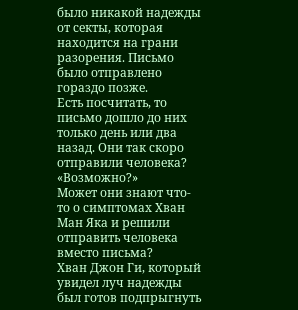было никакой надежды от секты, которая находится на грани разорения. Письмо было отправлено гораздо позже.
Есть посчитать, то письмо дошло до них только день или два назад. Они так скоро отправили человека?
«Возможно?»
Может они знают что-то о симптомах Хван Ман Яка и решили отправить человека вместо письма?
Хван Джон Ги, который увидел луч надежды был готов подпрыгнуть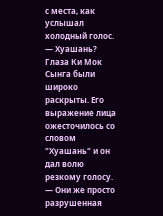с места, как услышал холодный голос.
— Хуашань?
Глаза Ки Мок Сынга были широко раскрыты. Его выражение лица ожесточилось со словом "Хуашань" и он дал волю резкому голосу.
— Они же просто разрушенная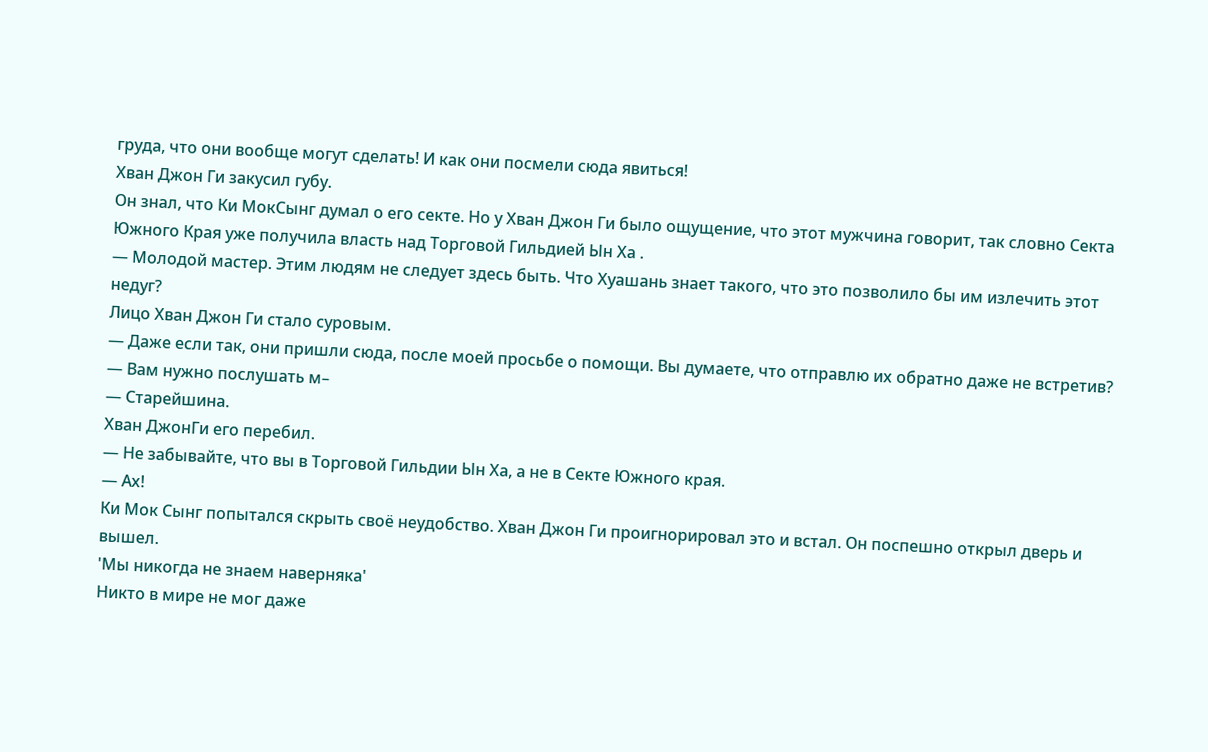груда, что они вообще могут сделать! И как они посмели сюда явиться!
Хван Джон Ги закусил губу.
Он знал, что Ки МокСынг думал о его секте. Но у Хван Джон Ги было ощущение, что этот мужчина говорит, так словно Секта Южного Края уже получила власть над Торговой Гильдией Ын Ха .
— Молодой мастер. Этим людям не следует здесь быть. Что Хуашань знает такого, что это позволило бы им излечить этот недуг?
Лицо Хван Джон Ги стало суровым.
— Даже если так, они пришли сюда, после моей просьбе о помощи. Вы думаете, что отправлю их обратно даже не встретив?
— Вам нужно послушать м–
— Старейшина.
Хван ДжонГи его перебил.
— Не забывайте, что вы в Торговой Гильдии Ын Ха, а не в Секте Южного края.
— Ах!
Ки Мок Сынг попытался скрыть своё неудобство. Хван Джон Ги проигнорировал это и встал. Он поспешно открыл дверь и вышел.
'Мы никогда не знаем наверняка'
Никто в мире не мог даже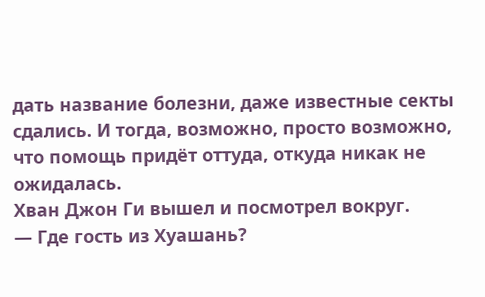дать название болезни, даже известные секты сдались. И тогда, возможно, просто возможно, что помощь придёт оттуда, откуда никак не ожидалась.
Хван Джон Ги вышел и посмотрел вокруг.
— Где гость из Хуашань?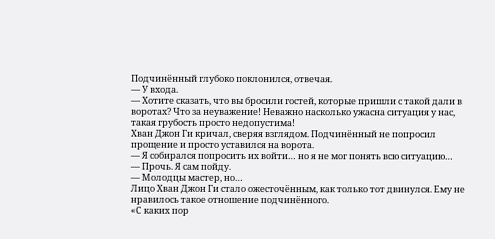Подчинённый глубоко поклонился, отвечая.
— У входа.
— Хотите сказать, что вы бросили гостей, которые пришли с такой дали в воротах? Что за неуважение! Неважно насколько ужасна ситуация у нас, такая грубость просто недопустима!
Хван Джон Ги кричал, сверяя взглядом. Подчинённый не попросил прощение и просто уставился на ворота.
— Я собирался попросить их войти… но я не мог понять всю ситуацию…
— Прочь. Я сам пойду.
— Молодцы мастер, но…
Лицо Хван Джон Ги стало ожесточённым, как только тот двинулся. Ему не нравилось такое отношение подчинённого.
«С каких пор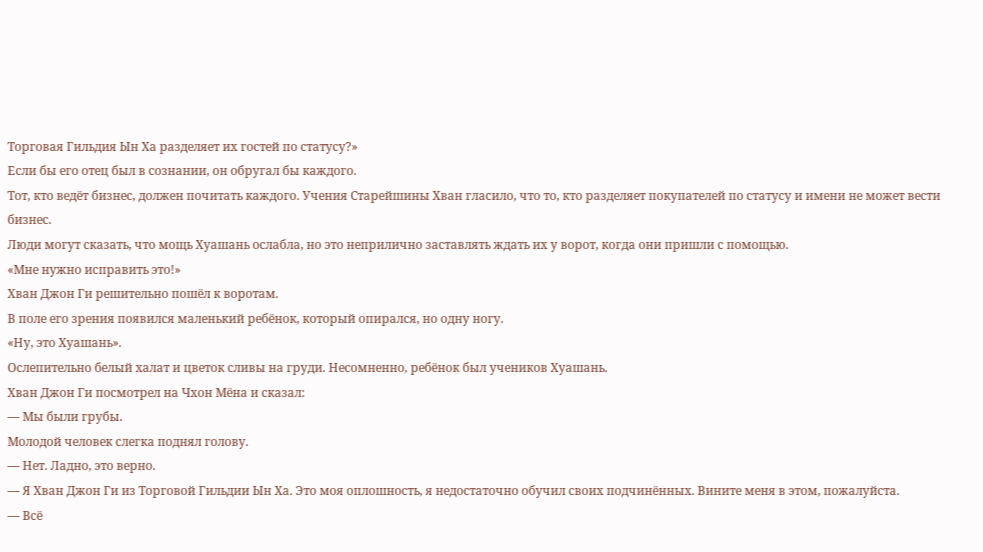Торговая Гильдия Ын Ха разделяет их гостей по статусу?»
Если бы его отец был в сознании, он обругал бы каждого.
Тот, кто ведёт бизнес, должен почитать каждого. Учения Старейшины Хван гласило, что то, кто разделяет покупателей по статусу и имени не может вести бизнес.
Люди могут сказать, что мощь Хуашань ослабла, но это неприлично заставлять ждать их у ворот, когда они пришли с помощью.
«Мне нужно исправить это!»
Хван Джон Ги решительно пошёл к воротам.
В поле его зрения появился маленький ребёнок, который опирался, но одну ногу.
«Ну, это Хуашань».
Ослепительно белый халат и цветок сливы на груди. Несомненно, ребёнок был учеников Хуашань.
Хван Джон Ги посмотрел на Чхон Мёна и сказал:
— Мы были грубы.
Молодой человек слегка поднял голову.
— Нет. Ладно, это верно.
— Я Хван Джон Ги из Торговой Гильдии Ын Ха. Это моя оплошность, я недостаточно обучил своих подчинённых. Вините меня в этом, пожалуйста.
— Всё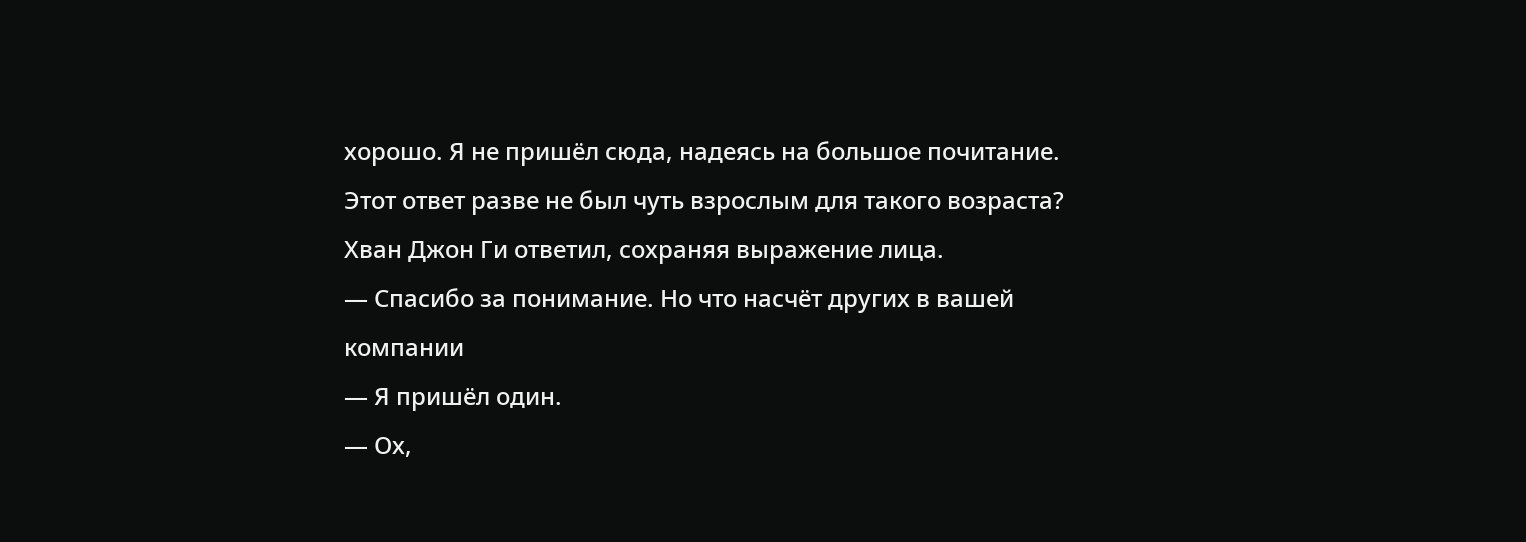хорошо. Я не пришёл сюда, надеясь на большое почитание.
Этот ответ разве не был чуть взрослым для такого возраста?
Хван Джон Ги ответил, сохраняя выражение лица.
— Спасибо за понимание. Но что насчёт других в вашей компании
— Я пришёл один.
— Ох,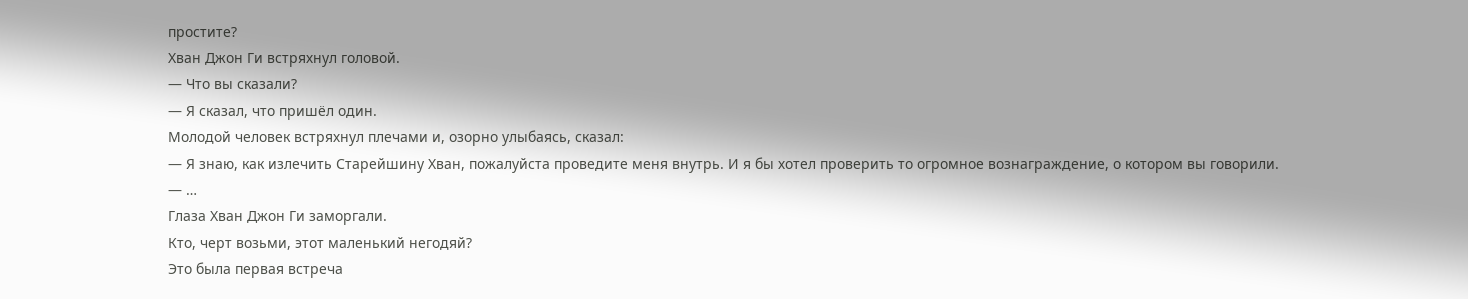простите?
Хван Джон Ги встряхнул головой.
— Что вы сказали?
— Я сказал, что пришёл один.
Молодой человек встряхнул плечами и, озорно улыбаясь, сказал:
— Я знаю, как излечить Старейшину Хван, пожалуйста проведите меня внутрь. И я бы хотел проверить то огромное вознаграждение, о котором вы говорили.
— …
Глаза Хван Джон Ги заморгали.
Кто, черт возьми, этот маленький негодяй?
Это была первая встреча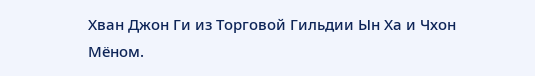Хван Джон Ги из Торговой Гильдии Ын Ха и Чхон Мёном.